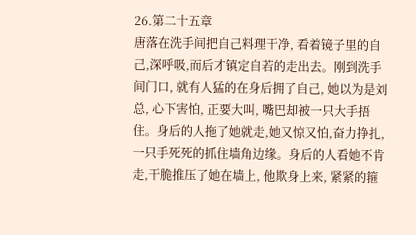26.第二十五章
唐落在洗手间把自己料理干净, 看着镜子里的自己,深呼吸,而后才镇定自若的走出去。刚到洗手间门口, 就有人猛的在身后拥了自己, 她以为是刘总, 心下害怕, 正要大叫, 嘴巴却被一只大手捂住。身后的人拖了她就走,她又惊又怕,奋力挣扎, 一只手死死的抓住墙角边缘。身后的人看她不肯走,干脆推压了她在墙上, 他欺身上来, 紧紧的箍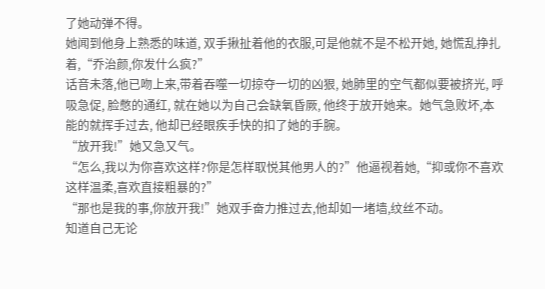了她动弹不得。
她闻到他身上熟悉的味道, 双手揪扯着他的衣服,可是他就不是不松开她, 她慌乱挣扎着,“乔治颜,你发什么疯?”
话音未落,他已吻上来,带着吞噬一切掠夺一切的凶狠, 她肺里的空气都似要被挤光, 呼吸急促, 脸憋的通红, 就在她以为自己会缺氧昏厥, 他终于放开她来。她气急败坏,本能的就挥手过去, 他却已经眼疾手快的扣了她的手腕。
“放开我!”她又急又气。
“怎么,我以为你喜欢这样?你是怎样取悦其他男人的?”他逼视着她,“抑或你不喜欢这样温柔,喜欢直接粗暴的?”
“那也是我的事,你放开我!”她双手奋力推过去,他却如一堵墙,纹丝不动。
知道自己无论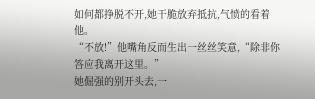如何都挣脱不开,她干脆放弃抵抗,气愤的看着他。
“不放!”他嘴角反而生出一丝丝笑意,“除非你答应我离开这里。”
她倔强的别开头去,一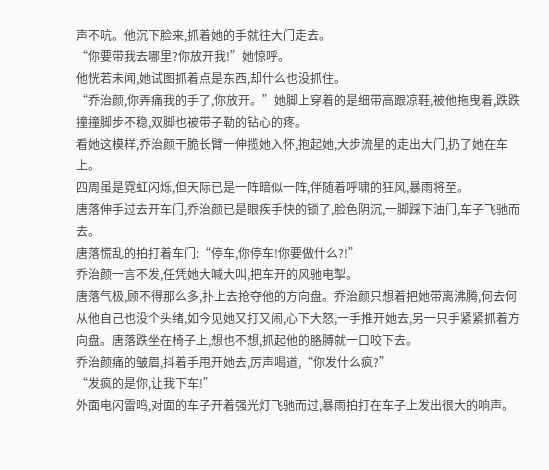声不吭。他沉下脸来,抓着她的手就往大门走去。
“你要带我去哪里?你放开我!”她惊呼。
他恍若未闻,她试图抓着点是东西,却什么也没抓住。
“乔治颜,你弄痛我的手了,你放开。”她脚上穿着的是细带高跟凉鞋,被他拖曳着,跌跌撞撞脚步不稳,双脚也被带子勒的钻心的疼。
看她这模样,乔治颜干脆长臂一伸揽她入怀,抱起她,大步流星的走出大门,扔了她在车上。
四周虽是霓虹闪烁,但天际已是一阵暗似一阵,伴随着呼啸的狂风,暴雨将至。
唐落伸手过去开车门,乔治颜已是眼疾手快的锁了,脸色阴沉,一脚踩下油门,车子飞驰而去。
唐落慌乱的拍打着车门:“停车,你停车!你要做什么?!”
乔治颜一言不发,任凭她大喊大叫,把车开的风驰电掣。
唐落气极,顾不得那么多,扑上去抢夺他的方向盘。乔治颜只想着把她带离沸腾,何去何从他自己也没个头绪,如今见她又打又闹,心下大怒,一手推开她去,另一只手紧紧抓着方向盘。唐落跌坐在椅子上,想也不想,抓起他的胳膊就一口咬下去。
乔治颜痛的皱眉,抖着手甩开她去,厉声喝道,“你发什么疯?”
“发疯的是你,让我下车!”
外面电闪雷鸣,对面的车子开着强光灯飞驰而过,暴雨拍打在车子上发出很大的响声。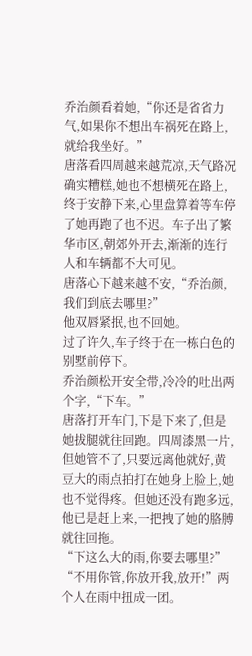乔治颜看着她,“你还是省省力气,如果你不想出车祸死在路上,就给我坐好。”
唐落看四周越来越荒凉,天气路况确实糟糕,她也不想横死在路上,终于安静下来,心里盘算着等车停了她再跑了也不迟。车子出了繁华市区,朝郊外开去,渐渐的连行人和车辆都不大可见。
唐落心下越来越不安,“乔治颜,我们到底去哪里?”
他双唇紧抿,也不回她。
过了许久,车子终于在一栋白色的别墅前停下。
乔治颜松开安全带,冷冷的吐出两个字,“下车。”
唐落打开车门,下是下来了,但是她拔腿就往回跑。四周漆黑一片,但她管不了,只要远离他就好,黄豆大的雨点拍打在她身上脸上,她也不觉得疼。但她还没有跑多远,他已是赶上来,一把拽了她的胳膊就往回拖。
“下这么大的雨,你要去哪里?”
“不用你管,你放开我,放开!”两个人在雨中扭成一团。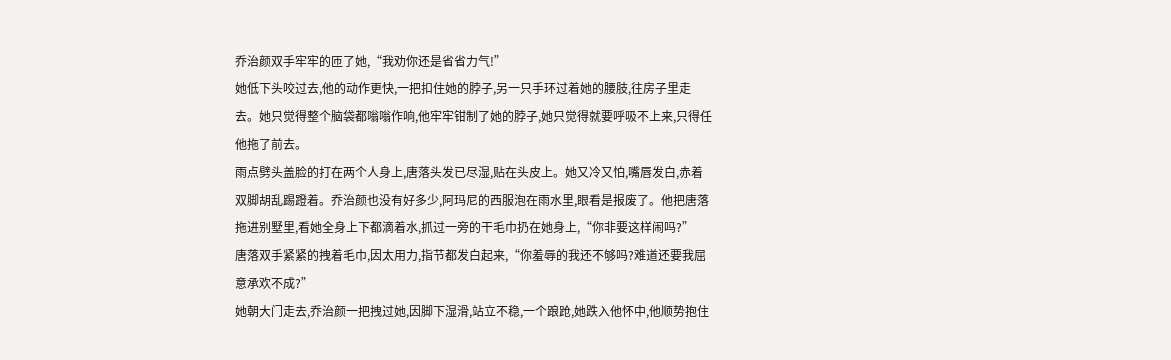乔治颜双手牢牢的匝了她,“我劝你还是省省力气!”
她低下头咬过去,他的动作更快,一把扣住她的脖子,另一只手环过着她的腰肢,往房子里走去。她只觉得整个脑袋都嗡嗡作响,他牢牢钳制了她的脖子,她只觉得就要呼吸不上来,只得任他拖了前去。
雨点劈头盖脸的打在两个人身上,唐落头发已尽湿,贴在头皮上。她又冷又怕,嘴唇发白,赤着双脚胡乱踢蹬着。乔治颜也没有好多少,阿玛尼的西服泡在雨水里,眼看是报废了。他把唐落拖进别墅里,看她全身上下都滴着水,抓过一旁的干毛巾扔在她身上,“你非要这样闹吗?”
唐落双手紧紧的拽着毛巾,因太用力,指节都发白起来,“你羞辱的我还不够吗?难道还要我屈意承欢不成?”
她朝大门走去,乔治颜一把拽过她,因脚下湿滑,站立不稳,一个踉跄,她跌入他怀中,他顺势抱住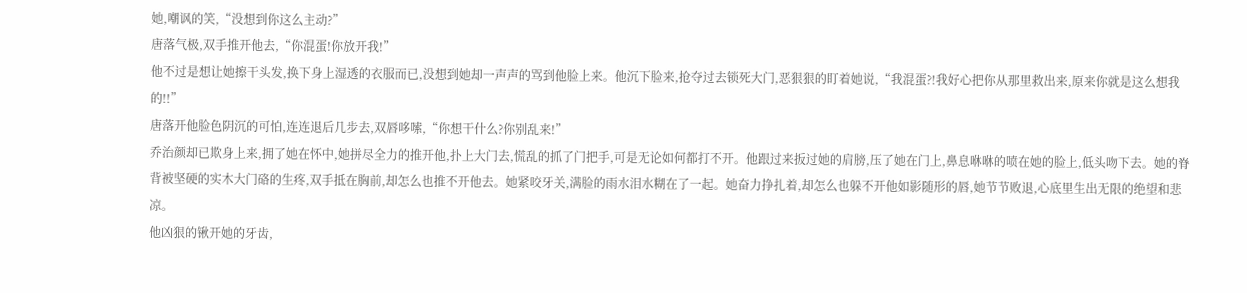她,嘲讽的笑,“没想到你这么主动?”
唐落气极,双手推开他去,“你混蛋!你放开我!”
他不过是想让她擦干头发,换下身上湿透的衣服而已,没想到她却一声声的骂到他脸上来。他沉下脸来,抢夺过去锁死大门,恶狠狠的盯着她说,“我混蛋?!我好心把你从那里救出来,原来你就是这么想我的!!”
唐落开他脸色阴沉的可怕,连连退后几步去,双唇哆嗦,“你想干什么?你别乱来!”
乔治颜却已欺身上来,拥了她在怀中,她拼尽全力的推开他,扑上大门去,慌乱的抓了门把手,可是无论如何都打不开。他跟过来扳过她的肩膀,压了她在门上,鼻息咻咻的喷在她的脸上,低头吻下去。她的脊背被坚硬的实木大门硌的生疼,双手抵在胸前,却怎么也推不开他去。她紧咬牙关,满脸的雨水泪水糊在了一起。她奋力挣扎着,却怎么也躲不开他如影随形的唇,她节节败退,心底里生出无限的绝望和悲凉。
他凶狠的锹开她的牙齿,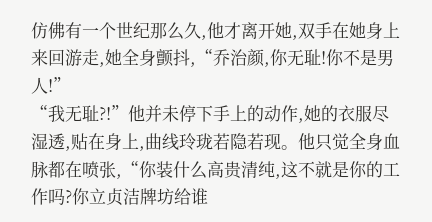仿佛有一个世纪那么久,他才离开她,双手在她身上来回游走,她全身颤抖,“乔治颜,你无耻!你不是男人!”
“我无耻?!”他并未停下手上的动作,她的衣服尽湿透,贴在身上,曲线玲珑若隐若现。他只觉全身血脉都在喷张,“你装什么高贵清纯,这不就是你的工作吗?你立贞洁牌坊给谁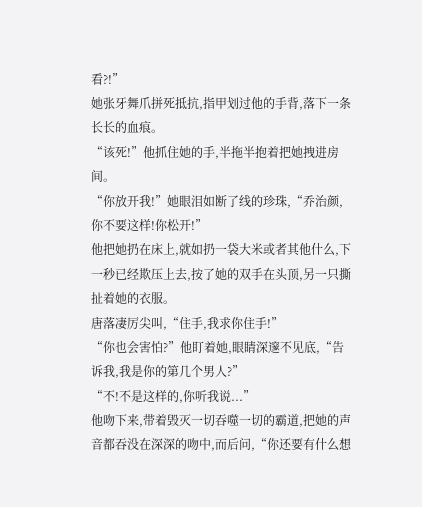看?!”
她张牙舞爪拼死抵抗,指甲划过他的手背,落下一条长长的血痕。
“该死!”他抓住她的手,半拖半抱着把她拽进房间。
“你放开我!”她眼泪如断了线的珍珠,“乔治颜,你不要这样!你松开!”
他把她扔在床上,就如扔一袋大米或者其他什么,下一秒已经欺压上去,按了她的双手在头顶,另一只撕扯着她的衣服。
唐落凄厉尖叫,“住手,我求你住手!”
“你也会害怕?”他盯着她,眼睛深邃不见底,“告诉我,我是你的第几个男人?”
“不!不是这样的,你听我说...”
他吻下来,带着毁灭一切吞噬一切的霸道,把她的声音都吞没在深深的吻中,而后问,“你还要有什么想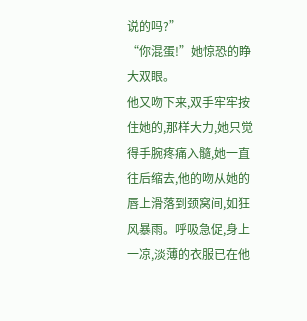说的吗?”
“你混蛋!”她惊恐的睁大双眼。
他又吻下来,双手牢牢按住她的,那样大力,她只觉得手腕疼痛入髓,她一直往后缩去,他的吻从她的唇上滑落到颈窝间,如狂风暴雨。呼吸急促,身上一凉,淡薄的衣服已在他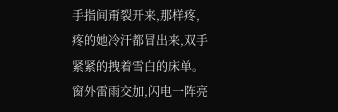手指间甭裂开来,那样疼,疼的她冷汗都冒出来,双手紧紧的拽着雪白的床单。
窗外雷雨交加,闪电一阵亮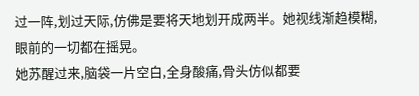过一阵,划过天际,仿佛是要将天地划开成两半。她视线渐趋模糊,眼前的一切都在摇晃。
她苏醒过来,脑袋一片空白,全身酸痛,骨头仿似都要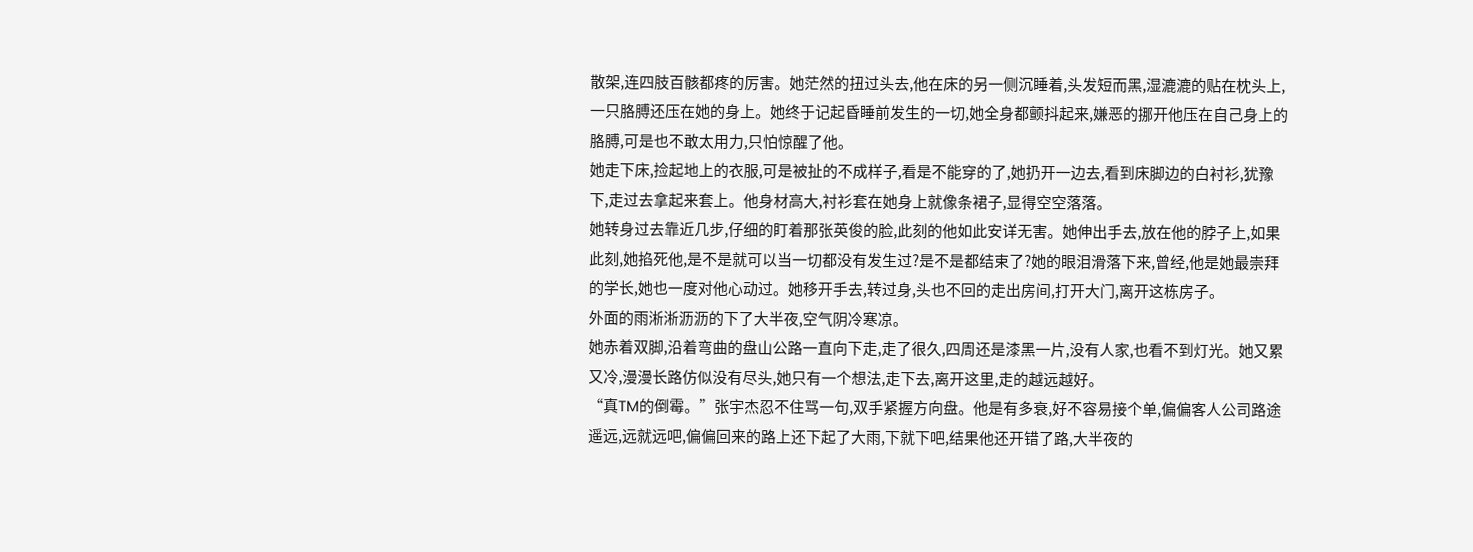散架,连四肢百骸都疼的厉害。她茫然的扭过头去,他在床的另一侧沉睡着,头发短而黑,湿漉漉的贴在枕头上,一只胳膊还压在她的身上。她终于记起昏睡前发生的一切,她全身都颤抖起来,嫌恶的挪开他压在自己身上的胳膊,可是也不敢太用力,只怕惊醒了他。
她走下床,捡起地上的衣服,可是被扯的不成样子,看是不能穿的了,她扔开一边去,看到床脚边的白衬衫,犹豫下,走过去拿起来套上。他身材高大,衬衫套在她身上就像条裙子,显得空空落落。
她转身过去靠近几步,仔细的盯着那张英俊的脸,此刻的他如此安详无害。她伸出手去,放在他的脖子上,如果此刻,她掐死他,是不是就可以当一切都没有发生过?是不是都结束了?她的眼泪滑落下来,曾经,他是她最崇拜的学长,她也一度对他心动过。她移开手去,转过身,头也不回的走出房间,打开大门,离开这栋房子。
外面的雨淅淅沥沥的下了大半夜,空气阴冷寒凉。
她赤着双脚,沿着弯曲的盘山公路一直向下走,走了很久,四周还是漆黑一片,没有人家,也看不到灯光。她又累又冷,漫漫长路仿似没有尽头,她只有一个想法,走下去,离开这里,走的越远越好。
“真TM的倒霉。”张宇杰忍不住骂一句,双手紧握方向盘。他是有多衰,好不容易接个单,偏偏客人公司路途遥远,远就远吧,偏偏回来的路上还下起了大雨,下就下吧,结果他还开错了路,大半夜的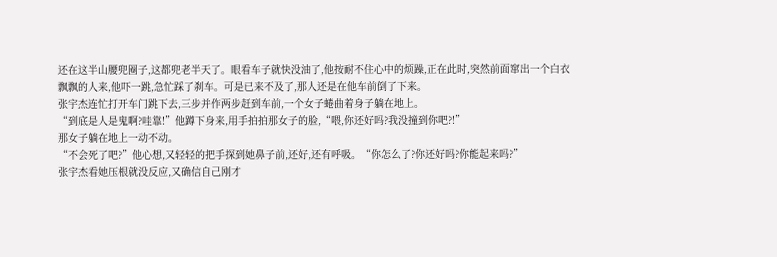还在这半山腰兜圈子,这都兜老半天了。眼看车子就快没油了,他按耐不住心中的烦躁,正在此时,突然前面窜出一个白衣飘飘的人来,他吓一跳,急忙踩了刹车。可是已来不及了,那人还是在他车前倒了下来。
张宇杰连忙打开车门跳下去,三步并作两步赶到车前,一个女子蜷曲着身子躺在地上。
“到底是人是鬼啊?哇靠!”他蹲下身来,用手拍拍那女子的脸,“喂,你还好吗?我没撞到你吧?!”
那女子躺在地上一动不动。
“不会死了吧?”他心想,又轻轻的把手探到她鼻子前,还好,还有呼吸。“你怎么了?你还好吗?你能起来吗?”
张宇杰看她压根就没反应,又确信自己刚才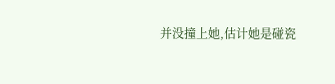并没撞上她,估计她是碰瓷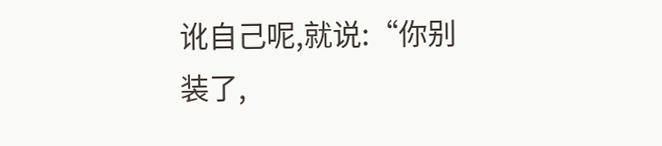讹自己呢,就说:“你别装了,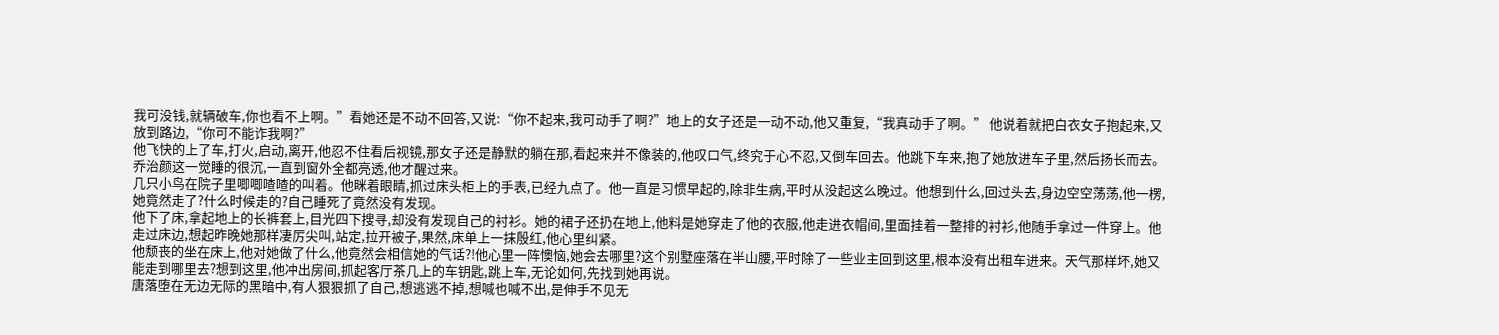我可没钱,就辆破车,你也看不上啊。”看她还是不动不回答,又说:“你不起来,我可动手了啊?”地上的女子还是一动不动,他又重复,“我真动手了啊。” 他说着就把白衣女子抱起来,又放到路边,“你可不能诈我啊?”
他飞快的上了车,打火,启动,离开,他忍不住看后视镜,那女子还是静默的躺在那,看起来并不像装的,他叹口气,终究于心不忍,又倒车回去。他跳下车来,抱了她放进车子里,然后扬长而去。
乔治颜这一觉睡的很沉,一直到窗外全都亮透,他才醒过来。
几只小鸟在院子里唧唧喳喳的叫着。他眯着眼睛,抓过床头柜上的手表,已经九点了。他一直是习惯早起的,除非生病,平时从没起这么晚过。他想到什么,回过头去,身边空空荡荡,他一楞,她竟然走了?什么时候走的?自己睡死了竟然没有发现。
他下了床,拿起地上的长裤套上,目光四下搜寻,却没有发现自己的衬衫。她的裙子还扔在地上,他料是她穿走了他的衣服,他走进衣帽间,里面挂着一整排的衬衫,他随手拿过一件穿上。他走过床边,想起昨晚她那样凄厉尖叫,站定,拉开被子,果然,床单上一抹殷红,他心里纠紧。
他颓丧的坐在床上,他对她做了什么,他竟然会相信她的气话?!他心里一阵懊恼,她会去哪里?这个别墅座落在半山腰,平时除了一些业主回到这里,根本没有出租车进来。天气那样坏,她又能走到哪里去?想到这里,他冲出房间,抓起客厅茶几上的车钥匙,跳上车,无论如何,先找到她再说。
唐落堕在无边无际的黑暗中,有人狠狠抓了自己,想逃逃不掉,想喊也喊不出,是伸手不见无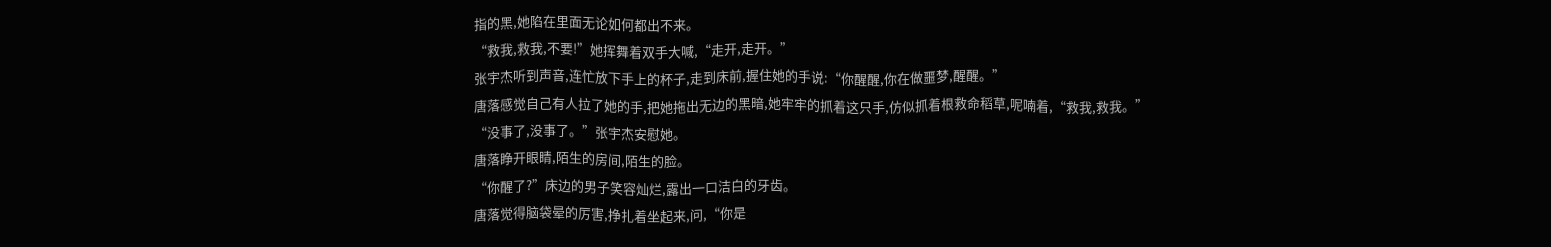指的黑,她陷在里面无论如何都出不来。
“救我,救我,不要!”她挥舞着双手大喊,“走开,走开。”
张宇杰听到声音,连忙放下手上的杯子,走到床前,握住她的手说:“你醒醒,你在做噩梦,醒醒。”
唐落感觉自己有人拉了她的手,把她拖出无边的黑暗,她牢牢的抓着这只手,仿似抓着根救命稻草,呢喃着,“救我,救我。”
“没事了,没事了。”张宇杰安慰她。
唐落睁开眼睛,陌生的房间,陌生的脸。
“你醒了?”床边的男子笑容灿烂,露出一口洁白的牙齿。
唐落觉得脑袋晕的厉害,挣扎着坐起来,问,“你是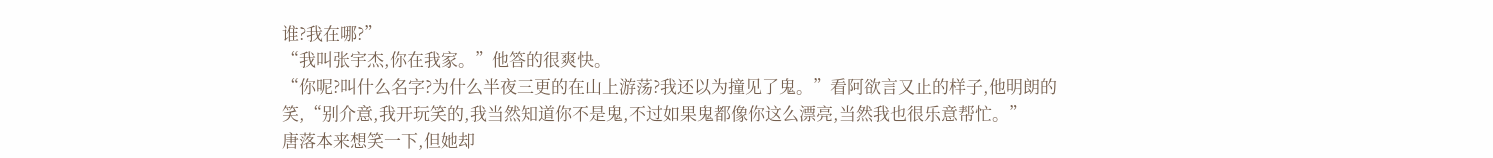谁?我在哪?”
“我叫张宇杰,你在我家。”他答的很爽快。
“你呢?叫什么名字?为什么半夜三更的在山上游荡?我还以为撞见了鬼。”看阿欲言又止的样子,他明朗的笑,“别介意,我开玩笑的,我当然知道你不是鬼,不过如果鬼都像你这么漂亮,当然我也很乐意帮忙。”
唐落本来想笑一下,但她却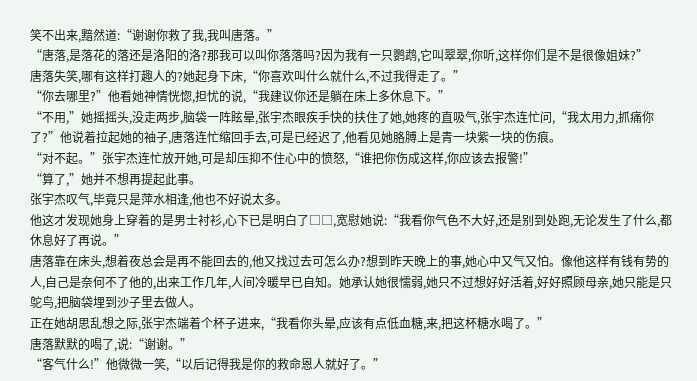笑不出来,黯然道:“谢谢你救了我,我叫唐落。”
“唐落,是落花的落还是洛阳的洛?那我可以叫你落落吗?因为我有一只鹦鹉,它叫翠翠,你听,这样你们是不是很像姐妹?”
唐落失笑,哪有这样打趣人的?她起身下床,“你喜欢叫什么就什么,不过我得走了。”
“你去哪里?”他看她神情恍惚,担忧的说,“我建议你还是躺在床上多休息下。”
“不用,”她摇摇头,没走两步,脑袋一阵眩晕,张宇杰眼疾手快的扶住了她,她疼的直吸气,张宇杰连忙问,“我太用力,抓痛你了?”他说着拉起她的袖子,唐落连忙缩回手去,可是已经迟了,他看见她胳膊上是青一块紫一块的伤痕。
“对不起。”张宇杰连忙放开她,可是却压抑不住心中的愤怒,“谁把你伤成这样,你应该去报警!”
“算了,”她并不想再提起此事。
张宇杰叹气,毕竟只是萍水相逢,他也不好说太多。
他这才发现她身上穿着的是男士衬衫,心下已是明白了□□,宽慰她说:“我看你气色不大好,还是别到处跑,无论发生了什么,都休息好了再说。”
唐落靠在床头,想着夜总会是再不能回去的,他又找过去可怎么办?想到昨天晚上的事,她心中又气又怕。像他这样有钱有势的人,自己是奈何不了他的,出来工作几年,人间冷暖早已自知。她承认她很懦弱,她只不过想好好活着,好好照顾母亲,她只能是只鸵鸟,把脑袋埋到沙子里去做人。
正在她胡思乱想之际,张宇杰端着个杯子进来,“我看你头晕,应该有点低血糖,来,把这杯糖水喝了。”
唐落默默的喝了,说:“谢谢。”
“客气什么!”他微微一笑,“以后记得我是你的救命恩人就好了。”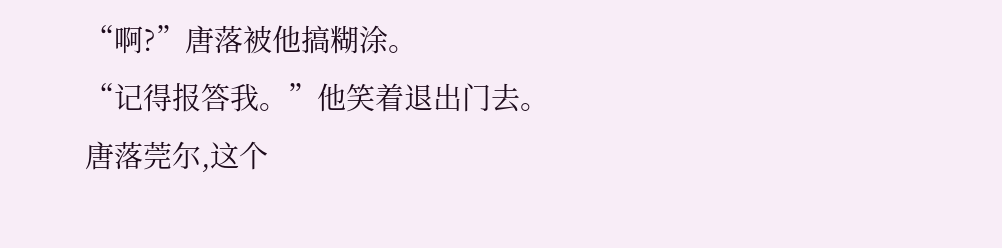“啊?”唐落被他搞糊涂。
“记得报答我。”他笑着退出门去。
唐落莞尔,这个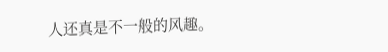人还真是不一般的风趣。